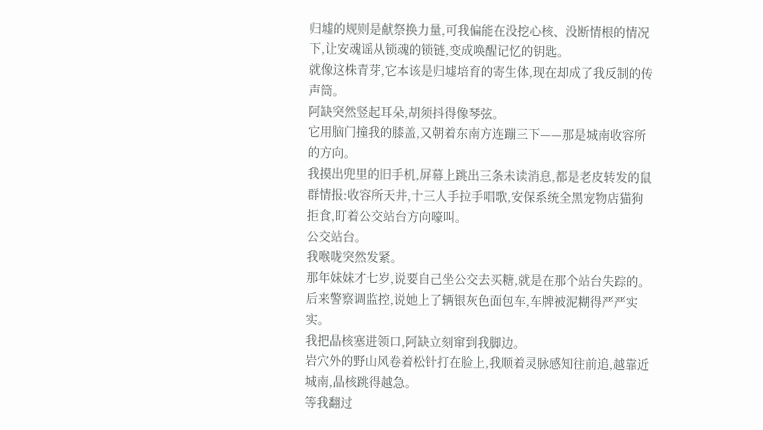归墟的规则是献祭换力量,可我偏能在没挖心核、没断情根的情况下,让安魂谣从锁魂的锁链,变成唤醒记忆的钥匙。
就像这株青芽,它本该是归墟培育的寄生体,现在却成了我反制的传声筒。
阿缺突然竖起耳朵,胡须抖得像琴弦。
它用脑门撞我的膝盖,又朝着东南方连蹦三下——那是城南收容所的方向。
我摸出兜里的旧手机,屏幕上跳出三条未读消息,都是老皮转发的鼠群情报:收容所天井,十三人手拉手唱歌,安保系统全黑宠物店猫狗拒食,盯着公交站台方向嚎叫。
公交站台。
我喉咙突然发紧。
那年妹妹才七岁,说要自己坐公交去买糖,就是在那个站台失踪的。
后来警察调监控,说她上了辆银灰色面包车,车牌被泥糊得严严实实。
我把晶核塞进领口,阿缺立刻窜到我脚边。
岩穴外的野山风卷着松针打在脸上,我顺着灵脉感知往前追,越靠近城南,晶核跳得越急。
等我翻过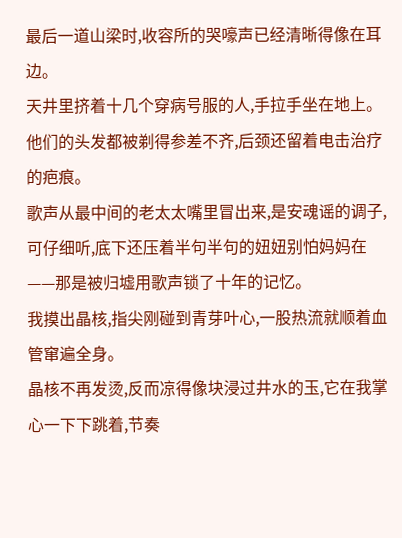最后一道山梁时,收容所的哭嚎声已经清晰得像在耳边。
天井里挤着十几个穿病号服的人,手拉手坐在地上。
他们的头发都被剃得参差不齐,后颈还留着电击治疗的疤痕。
歌声从最中间的老太太嘴里冒出来,是安魂谣的调子,可仔细听,底下还压着半句半句的妞妞别怕妈妈在——那是被归墟用歌声锁了十年的记忆。
我摸出晶核,指尖刚碰到青芽叶心,一股热流就顺着血管窜遍全身。
晶核不再发烫,反而凉得像块浸过井水的玉,它在我掌心一下下跳着,节奏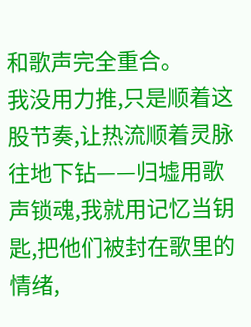和歌声完全重合。
我没用力推,只是顺着这股节奏,让热流顺着灵脉往地下钻——归墟用歌声锁魂,我就用记忆当钥匙,把他们被封在歌里的情绪,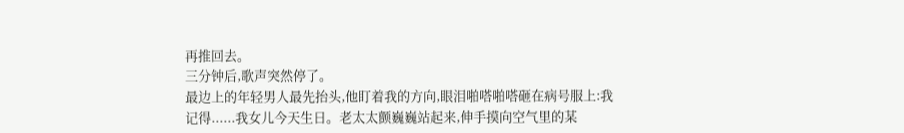再推回去。
三分钟后,歌声突然停了。
最边上的年轻男人最先抬头,他盯着我的方向,眼泪啪嗒啪嗒砸在病号服上:我记得......我女儿今天生日。老太太颤巍巍站起来,伸手摸向空气里的某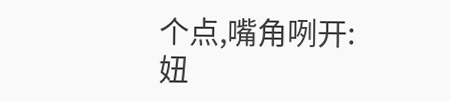个点,嘴角咧开:妞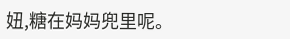妞,糖在妈妈兜里呢。